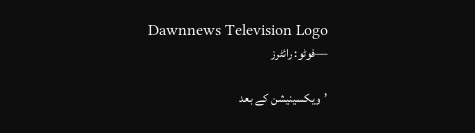Dawnnews Television Logo
—فوٹو: رائٹرز

’ویکسینیشن کے بعد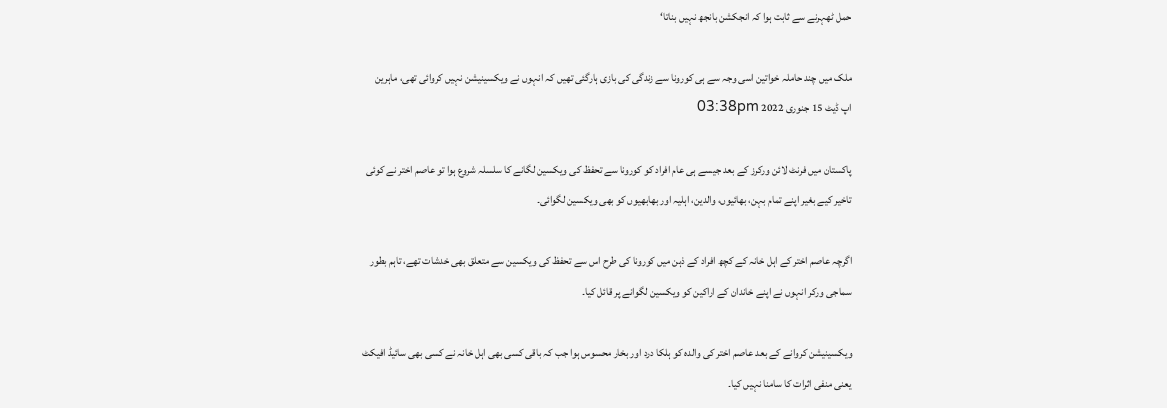حمل ٹھہرنے سے ثابت ہوا کہ انجکشن بانجھ نہیں بناتا‘

ملک میں چند حاملہ خواتین اسی وجہ سے ہی کورونا سے زندگی کی بازی ہارگئی تھیں کہ انہوں نے ویکسینیشن نہیں کروائی تھی، ماہرین
اپ ڈیٹ 15 جنوری 2022 03:38pm

پاکستان میں فرنٹ لائن ورکرز کے بعد جیسے ہی عام افراد کو کورونا سے تحفظ کی ویکسین لگانے کا سلسلہ شروع ہوا تو عاصم اختر نے کوئی تاخیر کیے بغیر اپنے تمام بہن، بھائیوں، والدین، اہلیہ اور بھابھیوں کو بھی ویکسین لگوائی۔

اگرچہ عاصم اختر کے اہل خانہ کے کچھ افراد کے ذہن میں کورونا کی طرح اس سے تحفظ کی ویکسین سے متعلق بھی خدشات تھے، تاہم بطور سماجی ورکر انہوں نے اپنے خاندان کے اراکین کو ویکسین لگوانے پر قائل کیا۔

ویکسینیشن کروانے کے بعد عاصم اختر کی والدہ کو ہلکا درد اور بخار محسوس ہوا جب کہ باقی کسی بھی اہل خانہ نے کسی بھی سائیڈ افیکٹ یعنی منفی اثرات کا سامنا نہیں کیا۔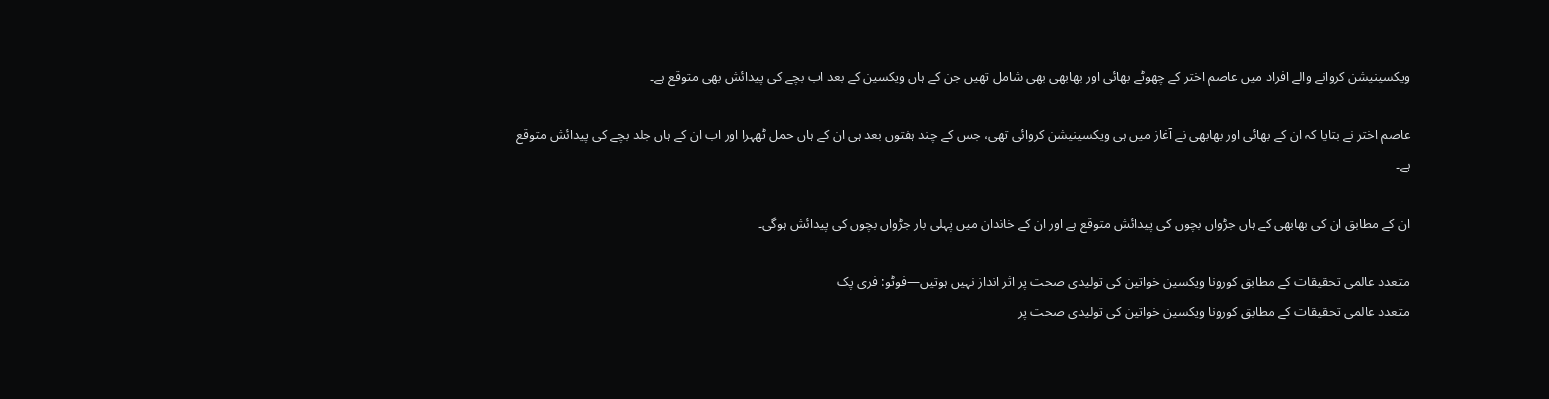ویکسینیشن کروانے والے افراد میں عاصم اختر کے چھوٹے بھائی اور بھابھی بھی شامل تھیں جن کے ہاں ویکسین کے بعد اب بچے کی پیدائش بھی متوقع ہے۔

عاصم اختر نے بتایا کہ ان کے بھائی اور بھابھی نے آغاز میں ہی ویکسینیشن کروائی تھی، جس کے چند ہفتوں بعد ہی ان کے ہاں حمل ٹھہرا اور اب ان کے ہاں جلد بچے کی پیدائش متوقع ہے۔

ان کے مطابق ان کی بھابھی کے ہاں جڑواں بچوں کی پیدائش متوقع ہے اور ان کے خاندان میں پہلی بار جڑواں بچوں کی پیدائش ہوگی۔

متعدد عالمی تحقیقات کے مطابق کورونا ویکسین خواتین کی تولیدی صحت پر اثر انداز نہیں ہوتیں—فوٹو: فری پک
متعدد عالمی تحقیقات کے مطابق کورونا ویکسین خواتین کی تولیدی صحت پر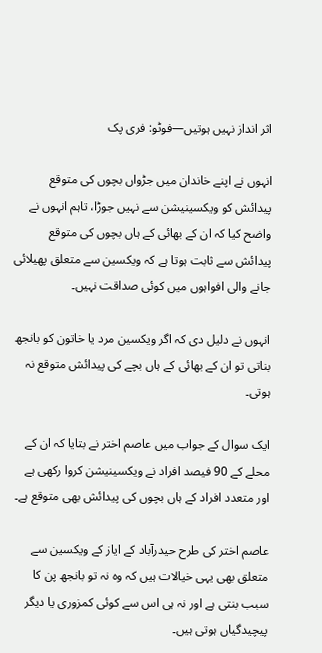اثر انداز نہیں ہوتیں—فوٹو: فری پک

انہوں نے اپنے خاندان میں جڑواں بچوں کی متوقع پیدائش کو ویکسینیشن سے نہیں جوڑا، تاہم انہوں نے واضح کیا کہ ان کے بھائی کے ہاں بچوں کی متوقع پیدائش سے ثابت ہوتا ہے کہ ویکسین سے متعلق پھیلائی جانے والی افواہوں میں کوئی صداقت نہیں۔

انہوں نے دلیل دی کہ اگر ویکسین مرد یا خاتون کو بانجھ بناتی تو ان کے بھائی کے ہاں بچے کی پیدائش متوقع نہ ہوتی۔

ایک سوال کے جواب میں عاصم اختر نے بتایا کہ ان کے محلے کے 90 فیصد افراد نے ویکسینیشن کروا رکھی ہے اور متعدد افراد کے ہاں بچوں کی پیدائش بھی متوقع ہے۔

عاصم اختر کی طرح حیدرآباد کے ایاز کے ویکسین سے متعلق بھی یہی خیالات ہیں کہ وہ نہ تو بانجھ پن کا سبب بنتی ہے اور نہ ہی اس سے کوئی کمزوری یا دیگر پیچیدگیاں ہوتی ہیں۔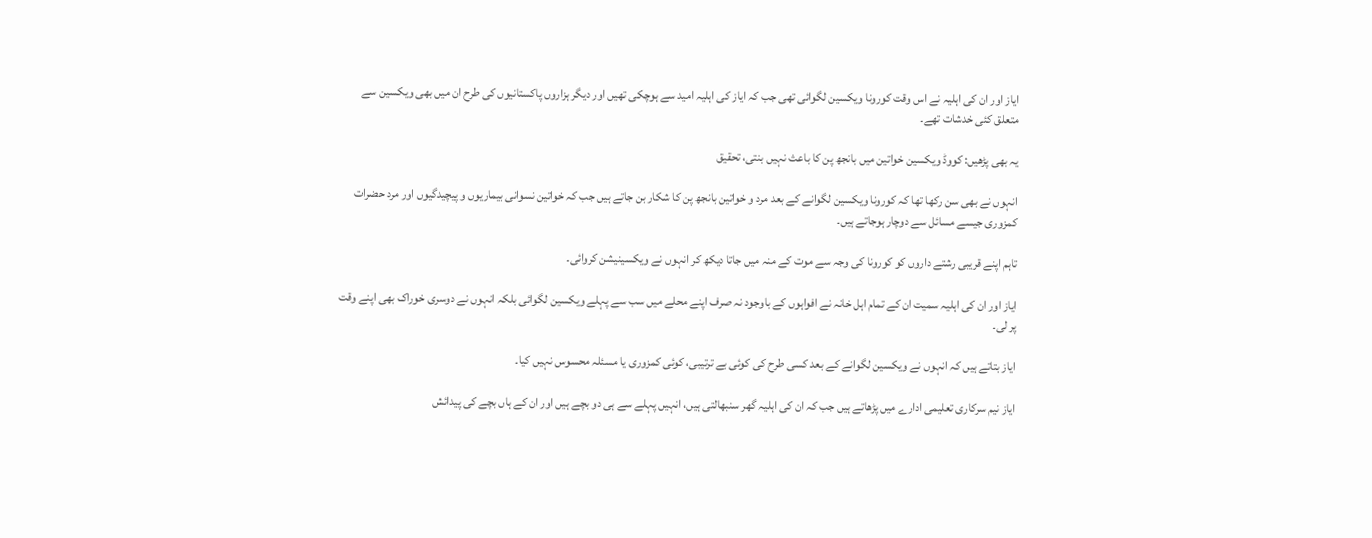ایاز اور ان کی اہلیہ نے اس وقت کورونا ویکسین لگوائی تھی جب کہ ایاز کی اہلیہ امید سے ہوچکی تھیں اور دیگر ہزاروں پاکستانیوں کی طرح ان میں بھی ویکسین سے متعلق کئی خدشات تھے۔

یہ بھی پڑھیں: کووڈ ویکسین خواتین میں بانجھ پن کا باعث نہیں بنتی، تحقیق

انہوں نے بھی سن رکھا تھا کہ کورونا ویکسین لگوانے کے بعد مرد و خواتین بانجھ پن کا شکار بن جاتے ہیں جب کہ خواتین نسوانی بیماریوں و پیچیدگیوں اور مرد حضرات کمزوری جیسے مسائل سے دوچار ہوجاتے ہیں۔

تاہم اپنے قریبی رشتے داروں کو کورونا کی وجہ سے موت کے منہ میں جاتا دیکھ کر انہوں نے ویکسینیشن کروائی۔

ایاز اور ان کی اہلیہ سمیت ان کے تمام اہل خانہ نے افواہوں کے باوجود نہ صرف اپنے محلے میں سب سے پہلے ویکسین لگوائی بلکہ انہوں نے دوسری خوراک بھی اپنے وقت پر لی۔

ایاز بتاتے ہیں کہ انہوں نے ویکسین لگوانے کے بعد کسی طرح کی کوئی بے ترتیبی، کوئی کمزوری یا مسئلہ محسوس نہیں کیا۔

ایاز نیم سرکاری تعلیمی ادارے میں پڑھاتے ہیں جب کہ ان کی اہلیہ گھر سنبھالتی ہیں، انہیں پہلے سے ہی دو بچے ہیں اور ان کے ہاں بچے کی پیدائش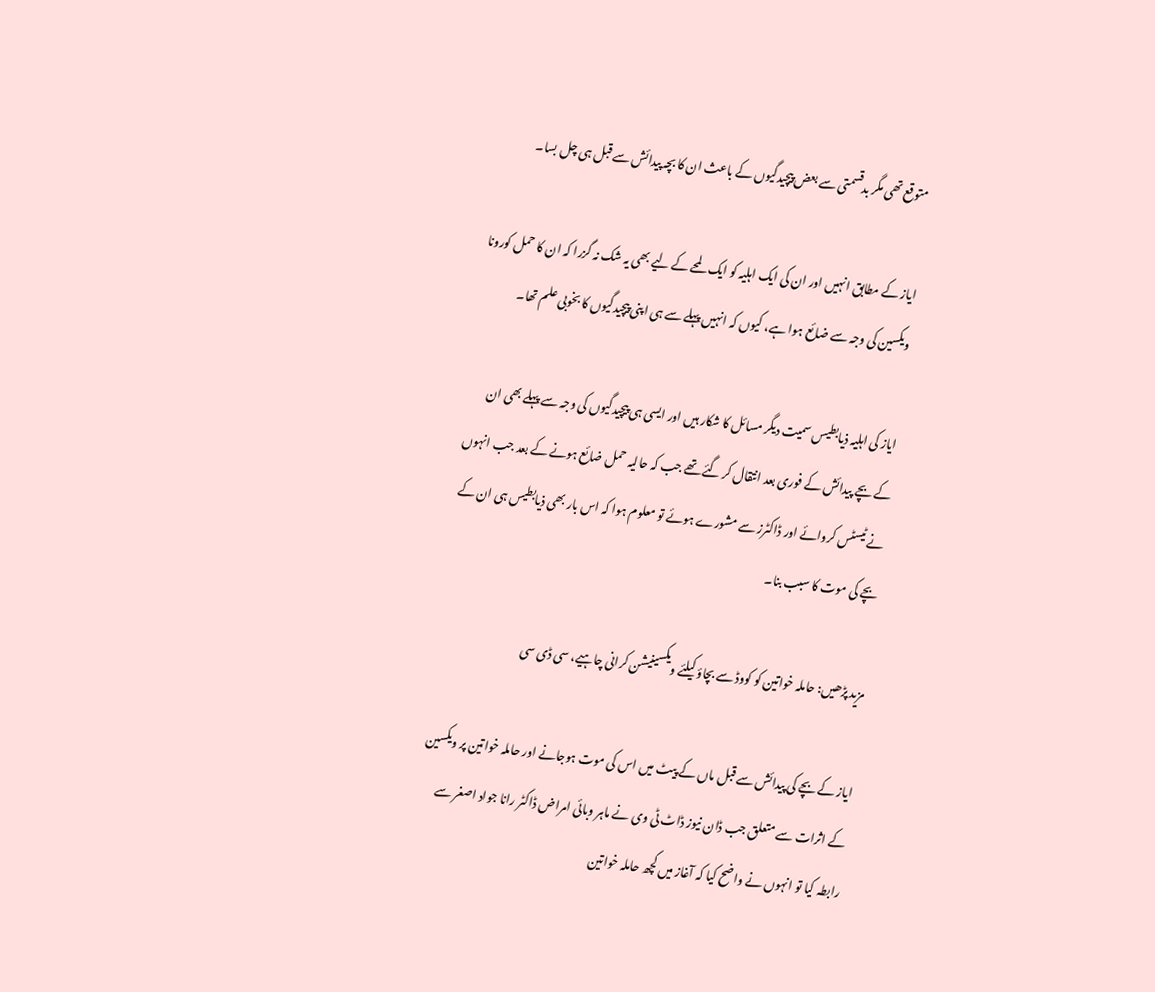متوقع تھی مگر بدقسمتی سے بعض پیچیدگیوں کے باعث ان کا بچہ پیدائش سے قبل ہی چل بسا۔

ایاز کے مطابق انہیں اور ان کی ایک اہلیہ کو ایک لمحے کے لیے بھی یہ شک نہ گزرا کہ ان کا حمل کورونا ویکسین کی وجہ سے ضائع ہوا ہے، کیوں کہ انہیں پہلے سے ہی اپنی پیچیدگیوں کا بخوبی علم تھا۔

ایاز کی اہلیہ ذیابطیس سمیت دیگر مسائل کا شکار ہیں اور ایسی ہی پیچیدگیوں کی وجہ سے پہلے بھی ان کے بچے پیدائش کے فوری بعد انتقال کر گئے تھے جب کہ حالیہ حمل ضائع ہونے کے بعد جب انہوں نے ٹیسٹس کروائے اور ڈاکٹرز سے مشورے ہوئے تو معلوم ہوا کہ اس بار بھی ذیابطیس ہی ان کے بچے کی موت کا سبب بنا۔

مزید پڑھیں: حاملہ خواتین کو کووڈ سے بچاؤ کیلئے ویکسینیشن کرانی چاہیے، سی ڈی سی

ایاز کے بچے کی پیدائش سے قبل ماں کے پیٹ میں اس کی موت ہوجانے اور حاملہ خواتین پر ویکسین کے اثرات سے متعلق جب ڈان نیوز ڈاٹ ٹی وی نے ماہر وبائی امراض ڈاکٹر رانا جواد اصغر سے رابطہ کیا تو انہوں نے واضح کیا کہ آغاز میں کچھ حاملہ خواتین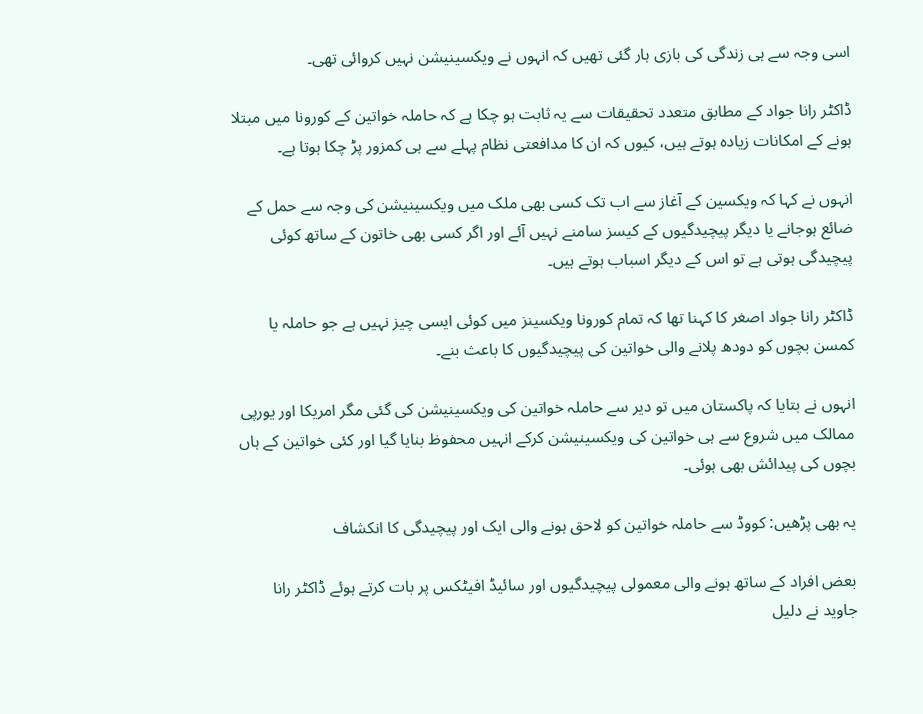اسی وجہ سے ہی زندگی کی بازی ہار گئی تھیں کہ انہوں نے ویکسینیشن نہیں کروائی تھی۔

ڈاکٹر رانا جواد کے مطابق متعدد تحقیقات سے یہ ثابت ہو چکا ہے کہ حاملہ خواتین کے کورونا میں مبتلا ہونے کے امکانات زیادہ ہوتے ہیں، کیوں کہ ان کا مدافعتی نظام پہلے سے ہی کمزور پڑ چکا ہوتا ہے۔

انہوں نے کہا کہ ویکسین کے آغاز سے اب تک کسی بھی ملک میں ویکسینیشن کی وجہ سے حمل کے ضائع ہوجانے یا دیگر پیچیدگیوں کے کیسز سامنے نہیں آئے اور اگر کسی بھی خاتون کے ساتھ کوئی پیچیدگی ہوتی ہے تو اس کے دیگر اسباب ہوتے ہیں۔

ڈاکٹر رانا جواد اصغر کا کہنا تھا کہ تمام کورونا ویکسینز میں کوئی ایسی چیز نہیں ہے جو حاملہ یا کمسن بچوں کو دودھ پلانے والی خواتین کی پیچیدگیوں کا باعث بنے۔

انہوں نے بتایا کہ پاکستان میں تو دیر سے حاملہ خواتین کی ویکسینیشن کی گئی مگر امریکا اور یورپی ممالک میں شروع سے ہی خواتین کی ویکسینیشن کرکے انہیں محفوظ بنایا گیا اور کئی خواتین کے ہاں بچوں کی پیدائش بھی ہوئی۔

یہ بھی پڑھیں: کووڈ سے حاملہ خواتین کو لاحق ہونے والی ایک اور پیچیدگی کا انکشاف

بعض افراد کے ساتھ ہونے والی معمولی پیچیدگیوں اور سائیڈ افیٹکس پر بات کرتے ہوئے ڈاکٹر رانا جاوید نے دلیل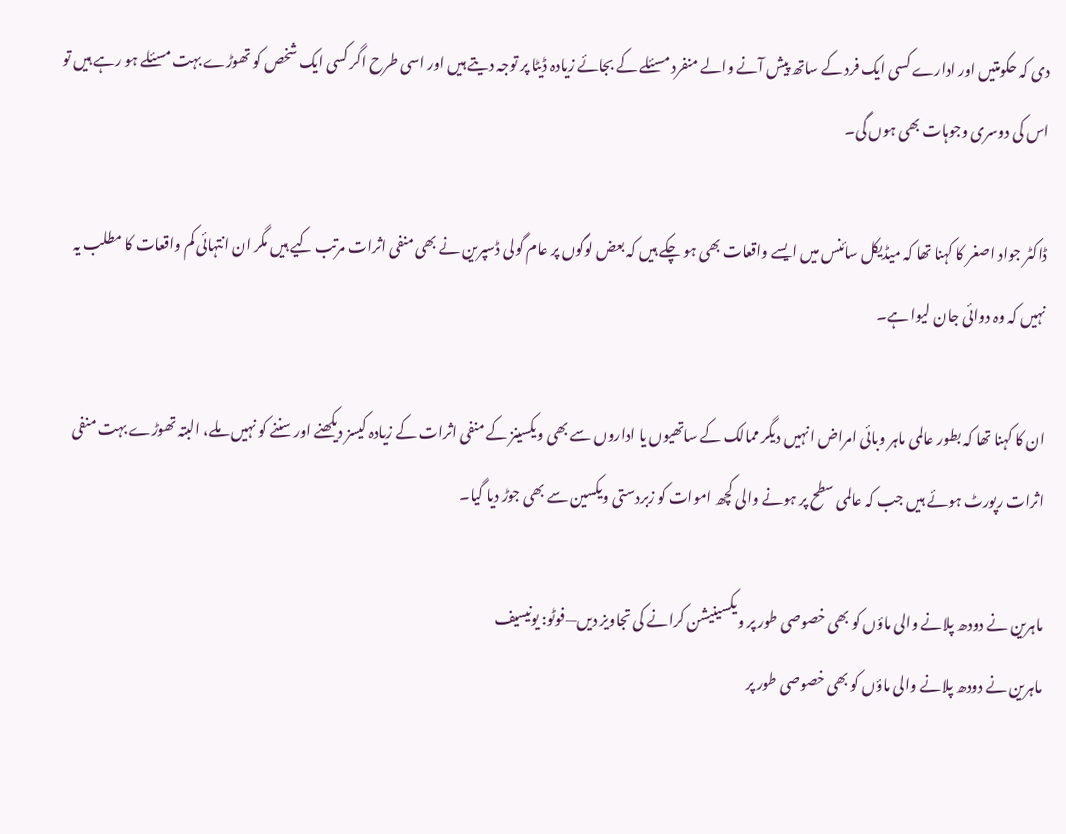دی کہ حکومتیں اور ادارے کسی ایک فرد کے ساتھ پیش آنے والے منفرد مسئلے کے بجائے زیادہ ڈیٹا پر توجہ دیتے ہیں اور اسی طرح اگر کسی ایک شخص کو تھوڑے بہت مسئلے ہو رہے ہیں تو اس کی دوسری وجوہات بھی ہوں گی۔

ڈاکٹر جواد اصغر کا کہنا تھا کہ میڈیکل سائنس میں ایسے واقعات بھی ہو چکے ہیں کہ بعض لوگوں پر عام گولی ڈسپرین نے بھی منفی اثرات مرتب کیے ہیں مگر ان انتہائی کم واقعات کا مطلب یہ نہیں کہ وہ دوائی جان لیوا ہے۔

ان کا کہنا تھا کہ بطور عالمی ماہر وبائی امراض انہیں دیگر ممالک کے ساتھیوں یا اداروں سے بھی ویکسینز کے منفی اثرات کے زیادہ کیسز دیکھنے اور سننے کو نہیں ملے، البتہ تھوڑے بہت منفی اثرات رپورٹ ہوئے ہیں جب کہ عالمی سطح پر ہونے والی کچھ اموات کو زبردستی ویکسین سے بھی جوڑ دیا گیا۔

ماہرین نے دودھ پلانے والی ماؤں کو بھی خصوصی طور پر ویکسینیشن کرانے کی تجاویز دیں—فوٹو: یونیسیف
ماہرین نے دودھ پلانے والی ماؤں کو بھی خصوصی طور پر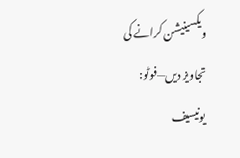ویکسینیشن کرانے کی تجاویز دیں—فوٹو: یونیسیف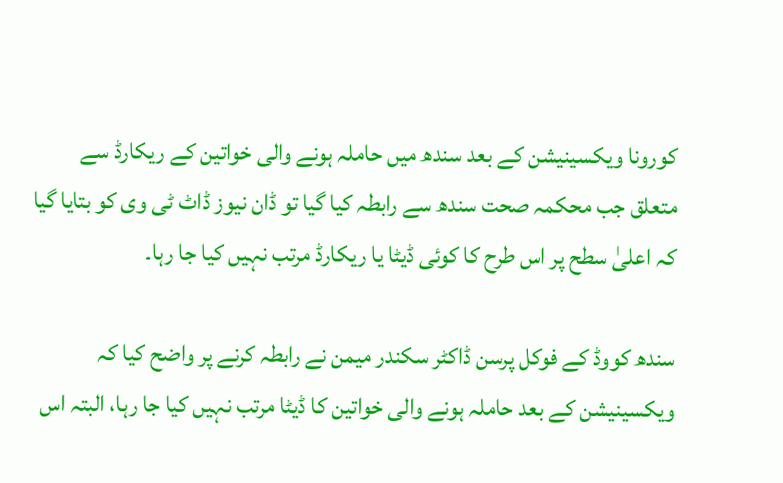کورونا ویکسینیشن کے بعد سندھ میں حاملہ ہونے والی خواتین کے ریکارڈ سے متعلق جب محکمہ صحت سندھ سے رابطہ کیا گیا تو ڈان نیوز ڈاٹ ٹی وی کو بتایا گیا کہ اعلیٰ سطح پر اس طرح کا کوئی ڈیٹا یا ریکارڈ مرتب نہیں کیا جا رہا۔

سندھ کووڈ کے فوکل پرسن ڈاکٹر سکندر میمن نے رابطہ کرنے پر واضح کیا کہ ویکسینیشن کے بعد حاملہ ہونے والی خواتین کا ڈیٹا مرتب نہیں کیا جا رہا، البتہ اس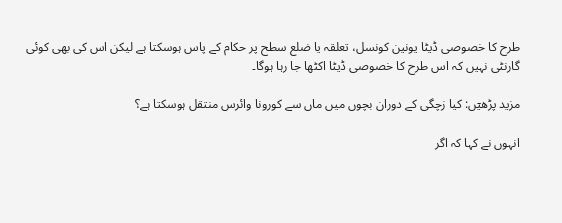طرح کا خصوصی ڈیٹا یونین کونسل، تعلقہ یا ضلع سطح پر حکام کے پاس ہوسکتا ہے لیکن اس کی بھی کوئی گارنٹی نہیں کہ اس طرح کا خصوصی ڈیٹا اکٹھا جا رہا ہوگا۔

مزید پڑھیٓں: کیا زچگی کے دوران بچوں میں ماں سے کورونا وائرس منتقل ہوسکتا ہے؟

انہوں نے کہا کہ اگر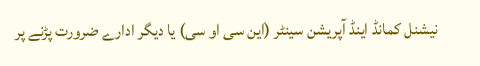نیشنل کمانڈ اینڈ آپریشن سینٹر (این سی او سی) یا دیگر ادارے ضرورت پڑنے پر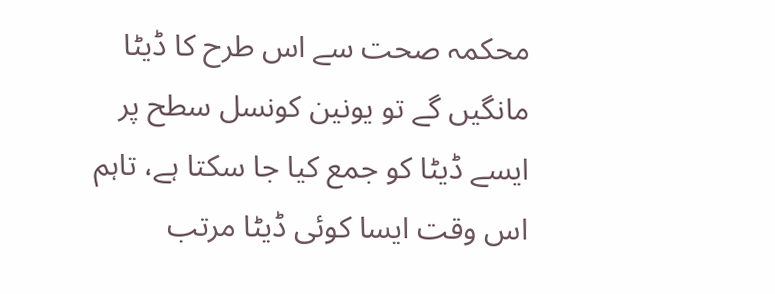محکمہ صحت سے اس طرح کا ڈیٹا مانگیں گے تو یونین کونسل سطح پر ایسے ڈیٹا کو جمع کیا جا سکتا ہے، تاہم اس وقت ایسا کوئی ڈیٹا مرتب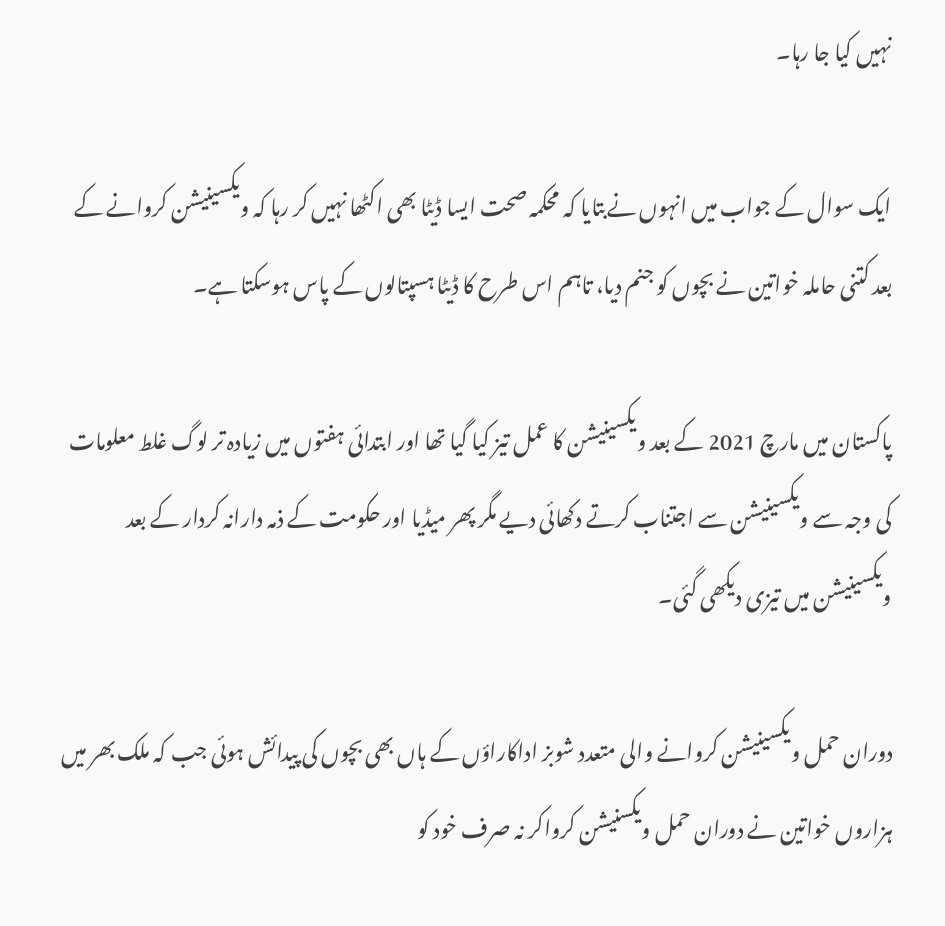نہیں کیا جا رہا۔

ایک سوال کے جواب میں انہوں نےبتایا کہ محکمہ صحت ایسا ڈیٹا بھی اکٹھا نہیں کر رہا کہ ویکسینیشن کروانے کے بعد کتنی حاملہ خواتین نے بچوں کو جنم دیا، تاہم اس طرح کا ڈیٹا ہسپتالوں کے پاس ہوسکتا ہے۔

پاکستان میں مارچ 2021 کے بعد ویکسینیشن کا عمل تیز کیا گیا تھا اور ابتدائی ہفتوں میں زیادہ تر لوگ غلط معلومات کی وجہ سے ویکسینیشن سے اجتناب کرتے دکھائی دیے مگر پھر میڈیا اور حکومت کے ذمہ دارانہ کردار کے بعد ویکسینیشن میں تیزی دیکھی گئی۔

دوران حمل ویکسینیشن کروانے والی متعدد شوبز اداکاراؤں کے ہاں بھی بچوں کی پیدائش ہوئی جب کہ ملک بھر میں ہزاروں خواتین نے دوران حمل ویکسنیشن کرواکر نہ صرف خود کو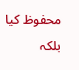محفوظ کیا بلکہ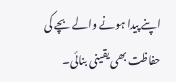اپنے پیدا ہونے والے بچے کی حفاظت بھی یقینی بنائی۔